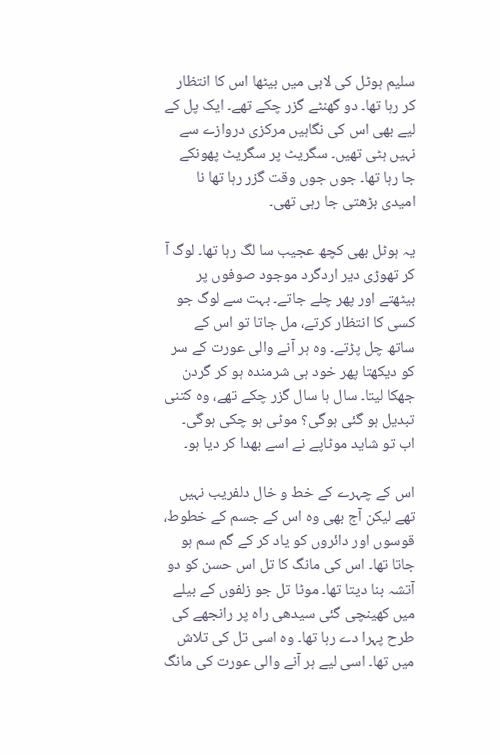سلیم ہوٹل کی لابی میں بیٹھا اس کا انتظار کر رہا تھا۔ دو گھنٹے گزر چکے تھے۔ ایک پل کے لیے بھی اس کی نگاہیں مرکزی دروازے سے نہیں ہٹی تھیں۔ سگریٹ پر سگریٹ پھونکے جا رہا تھا۔ جوں جوں وقت گزر رہا تھا نا امیدی بڑھتی جا رہی تھی۔

یہ ہوٹل بھی کچھ عجیب سا لگ رہا تھا۔ لوگ آ کر تھوڑی دیر اردگرد موجود صوفوں پر بیٹھتے اور پھر چلے جاتے۔ بہت سے لوگ جو کسی کا انتظار کرتے، مل جاتا تو اس کے ساتھ چل پڑتے۔ وہ ہر آنے والی عورت کے سر کو دیکھتا پھر خود ہی شرمندہ ہو کر گردن جھکا لیتا۔ سال ہا سال گزر چکے تھے، وہ کتنی تبدیل ہو گئی ہوگی؟ موٹی ہو چکی ہوگی۔ اب تو شاید موٹاپے نے اسے بھدا کر دیا ہو۔

اس کے چہرے کے خط و خال دلفریب نہیں تھے لیکن آج بھی وہ اس کے جسم کے خطوط، قوسوں اور دائروں کو یاد کر کے گم سم ہو جاتا تھا۔ اس کی مانگ کا تل اس حسن کو دو آتشہ بنا دیتا تھا۔ موٹا تل جو زلفوں کے بیلے میں کھینچی گئی سیدھی راہ پر رانجھے کی طرح پہرا دے رہا تھا۔ وہ اسی تل کی تلاش میں تھا۔ اسی لیے ہر آنے والی عورت کی مانگ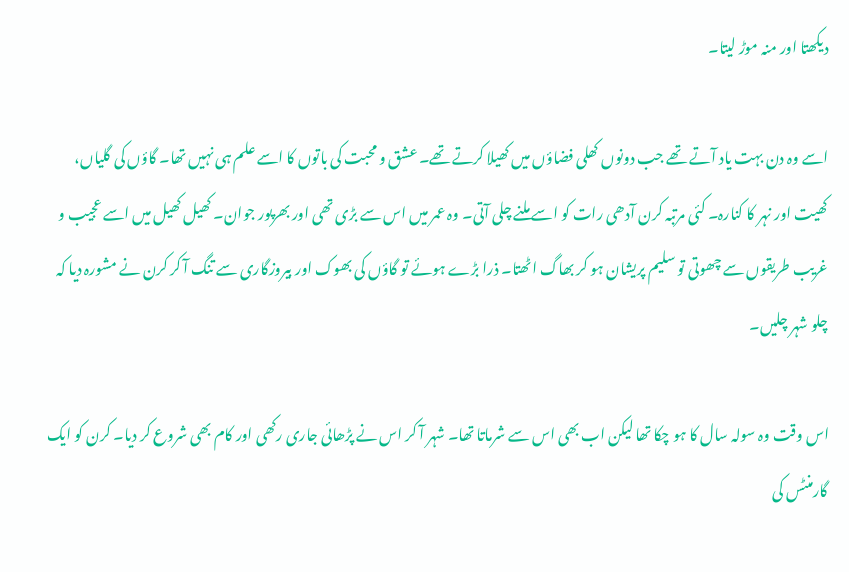دیکھتا اور منہ موڑ لیتا۔

اسے وہ دن بہت یاد آتے تھے جب دونوں کھلی فضاؤں میں کھیلا کرتے تھے۔ عشق و محبت کی باتوں کا اسے علم ہی نہیں تھا۔ گاؤں کی گلیاں، کھیت اور نہر کا کنارہ۔ کئی مرتبہ کرن آدھی رات کو اسے ملنے چلی آتی۔ وہ عمر میں اس سے بڑی تھی اور بھرپور جوان۔ کھیل کھیل میں اسے عجیب و غریب طریقوں سے چھوتی تو سلیم پریشان ہو کر بھاگ اٹھتا۔ ذرا بڑے ہوئے تو گاؤں کی بھوک اور بیروزگاری سے تنگ آ کر کرن نے مشورہ دیا کہ چلو شہر چلیں۔

اس وقت وہ سولہ سال کا ہو چکا تھا لیکن اب بھی اس سے شرماتا تھا۔ شہر آ کر اس نے پڑھائی جاری رکھی اور کام بھی شروع کر دیا۔ کرن کو ایک گارمنٹس کی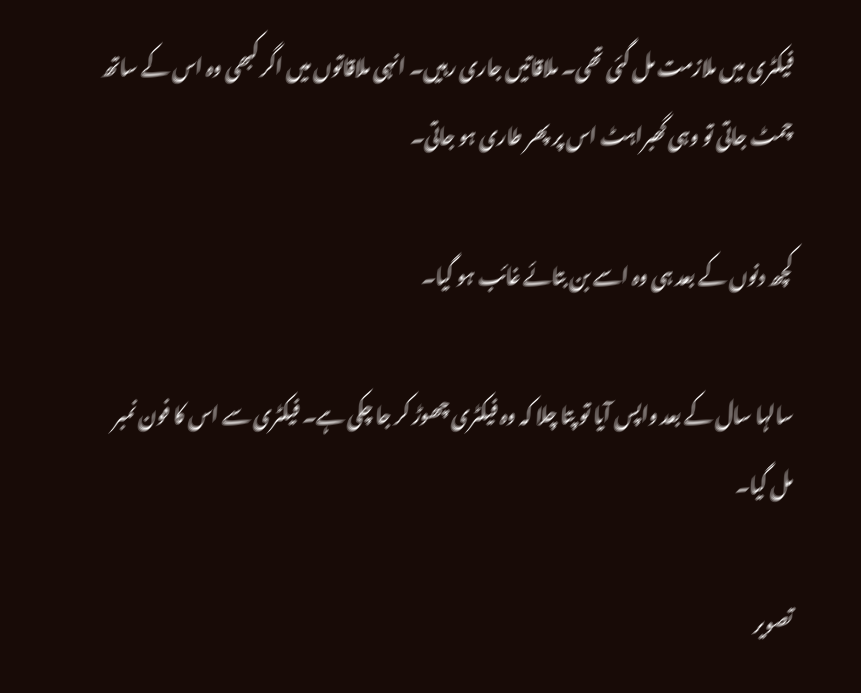فیکٹری میں ملازمت مل گئی تھی۔ ملاقاتیں جاری رہیں۔ انہی ملاقاتوں میں اگر کبھی وہ اس کے ساتھ چمٹ جاتی تو وہی گھبراہٹ اس پر پھر طاری ہو جاتی۔

کچھ دنوں کے بعد ہی وہ اسے بن بتائے غائب ہو گیا۔

سالہا سال کے بعد واپس آیا تو پتا چلا کہ وہ فیکٹری چھوڑ کر جا چکی ہے۔ فیکٹری سے اس کا فون نمبر مل گیا۔

تصویر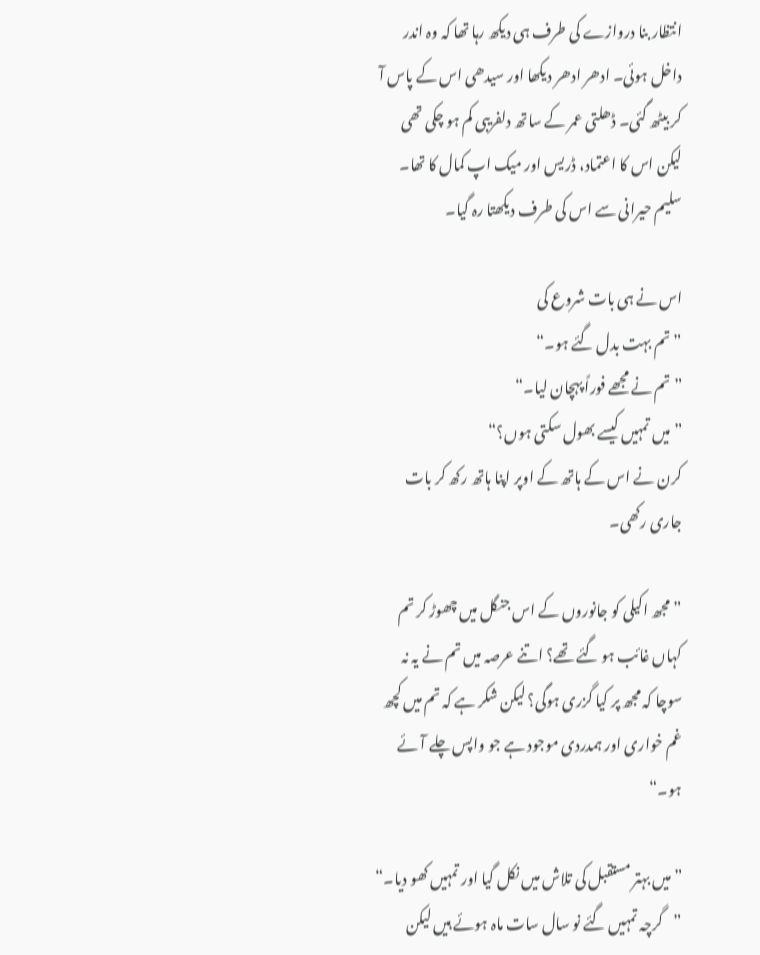انتظار بنا دروازے کی طرف ہی دیکھ رہا تھا کہ وہ اندر داخل ہوئی۔ ادھر ادھر دیکھا اور سیدھی اس کے پاس آ کر بیٹھ گئی۔ ڈھلتی عمر کے ساتھ دلفریبی کم ہو چکی تھی لیکن اس کا اعتماد، ڈریس اور میک اپ کمال کا تھا۔ سلیم حیرانی سے اس کی طرف دیکھتا رہ گیا۔

اس نے ہی بات شروع کی
”تم بہت بدل گئے ہو۔“
”تم نے مجھے فوراً پہچان لیا۔“
”میں تمہیں کیسے بھول سکتی ہوں؟“
کرن نے اس کے ہاتھ کے اوپر اپنا ہاتھ رکھ کر بات جاری رکھی۔

”مجھ اکیلی کو جانوروں کے اس جنگل میں چھوڑ کر تم کہاں غائب ہو گئے تھے؟ اتنے عرصہ میں تم نے یہ نہ سوچا کہ مجھ پر کیا گزری ہوگی؟ لیکن شکر ہے کہ تم میں کچھ غم خواری اور ہمدردی موجود ہے جو واپس چلے آئے ہو۔“

”میں بہتر مستقبل کی تلاش میں نکل گیا اور تمہیں کھو دیا۔“
”گرچہ تمہیں گئے نو سال سات ماہ ہوئے ہیں لیکن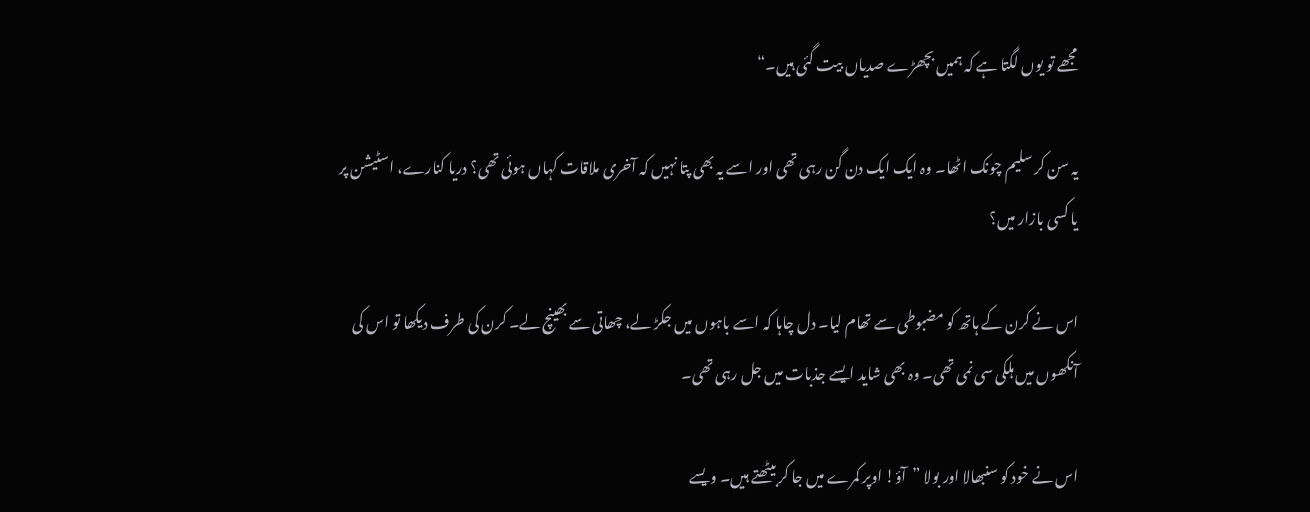مجھے تو یوں لگتا ہے کہ ہمیں بچھڑے صدیاں بیت گئی ہیں۔“

یہ سن کر سلیم چونک اٹھا۔ وہ ایک ایک دن گن رہی تھی اور اسے یہ بھی پتا نہیں کہ آخری ملاقات کہاں ہوئی تھی؟ دریا کنارے، اسٹیشن پر یا کسی بازار میں؟

اس نے کرن کے ہاتھ کو مضبوطی سے تھام لیا۔ دل چاہا کہ اسے باہوں میں جکڑ لے، چھاتی سے بھینچ لے۔ کرن کی طرف دیکھا تو اس کی آنکھوں میں ہلکی سی نمی تھی۔ وہ بھی شاید ایسے جذبات میں جل رہی تھی۔

اس نے خود کو سنبھالا اور بولا ”آؤ! اوپر کمرے میں جا کر بیٹھتے ہیں۔ ویسے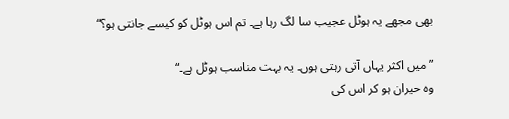بھی مجھے یہ ہوٹل عجیب سا لگ رہا ہے۔ تم اس ہوٹل کو کیسے جانتی ہو؟“

”میں اکثر یہاں آتی رہتی ہوں۔ یہ بہت مناسب ہوٹل ہے۔“
وہ حیران ہو کر اس کی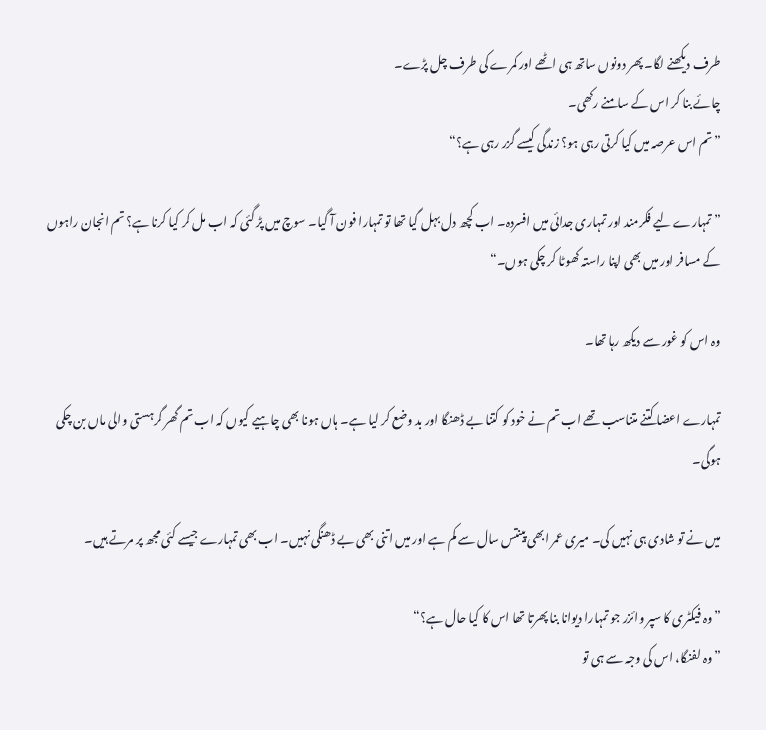طرف دیکھنے لگا۔ پھر دونوں ساتھ ہی اٹھے اور کمرے کی طرف چل پڑے۔
چائے بنا کر اس کے سامنے رکھی۔
”تم اس عرصہ میں کیا کرتی رہی ہو؟ زندگی کیسے گزر رہی ہے؟“

”تمہارے لیے فکرمند اور تمہاری جدائی میں افسردہ۔ اب کچھ دل بہل گیا تھا تو تمہارا فون آ گیا۔ سوچ میں پڑ گئی کہ اب مل کر کیا کرنا ہے؟ تم انجان راہوں کے مسافر اور میں بھی اپنا راستہ کھوٹا کر چکی ہوں۔“

وہ اس کو غور سے دیکھ رہا تھا۔

تمہارے اعضا کتنے متناسب تھے اب تم نے خود کو کتنا بے ڈھنگا اور بد وضع کر لیا ہے۔ ہاں ہونا بھی چاہیے کیوں کہ اب تم گھر گرہستی والی ماں بن چکی ہوگی۔

میں نے تو شادی ہی نہیں کی۔ میری عمر ابھی پینتس سال سے کم ہے اور میں اتنی بھی بے ڈھنگی نہیں۔ اب بھی تمہارے جیسے کئی مجھ پر مرتے ہیں۔

”وہ فیکٹری کا سپر وائزر جو تمہارا دیوانا بنا پھرتا تھا اس کا کیا حال ہے؟“
”وہ لفنگا، اس کی وجہ سے ہی تو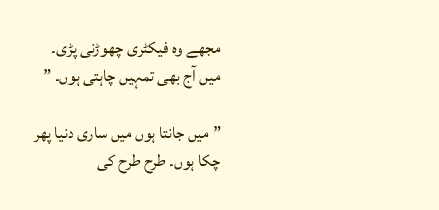مجھے وہ فیکٹری چھوڑنی پڑی۔
میں آج بھی تمہیں چاہتی ہوں۔ ”

”میں جانتا ہوں میں ساری دنیا پھر چکا ہوں۔ طرح طرح کی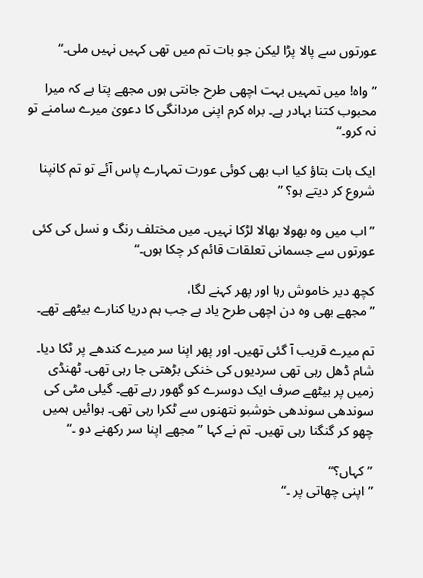عورتوں سے پالا پڑا لیکن جو بات تم میں تھی کہیں نہیں ملی۔“

”واہ! میں تمہیں بہت اچھی طرح جانتی ہوں مجھے پتا ہے کہ میرا محبوب کتنا بہادر ہے۔ براہ کرم اپنی مردانگی کا دعویٰ میرے سامنے تو نہ کرو۔“

ایک بات بتاؤ کیا اب بھی کوئی عورت تمہارے پاس آئے تو تم کانپنا شروع کر دیتے ہو؟ ”

”اب میں وہ بھولا بھالا لڑکا نہیں۔ میں مختلف رنگ و نسل کی کئی عورتوں سے جسمانی تعلقات قائم کر چکا ہوں۔“

کچھ دیر خاموش رہا اور پھر کہنے لگا،
”مجھے بھی وہ دن اچھی طرح یاد ہے جب ہم دریا کنارے بیٹھے تھے۔

تم میرے قریب آ گئی تھیں۔ اور پھر اپنا سر میرے کندھے پر ٹکا دیا۔ شام ڈھل رہی تھی سردیوں کی خنکی بڑھتی جا رہی تھی۔ ٹھنڈی زمیں پر بیٹھے صرف ایک دوسرے کو گھور رہے تھے۔ گیلی مٹی کی سوندھی سوندھی خوشبو نتھنوں سے ٹکرا رہی تھی۔ ہوائیں ہمیں چھو کر گنگنا رہی تھیں۔ تم نے کہا ”مجھے اپنا سر رکھنے دو ۔“

”کہاں؟“
”اپنی چھاتی پر ۔“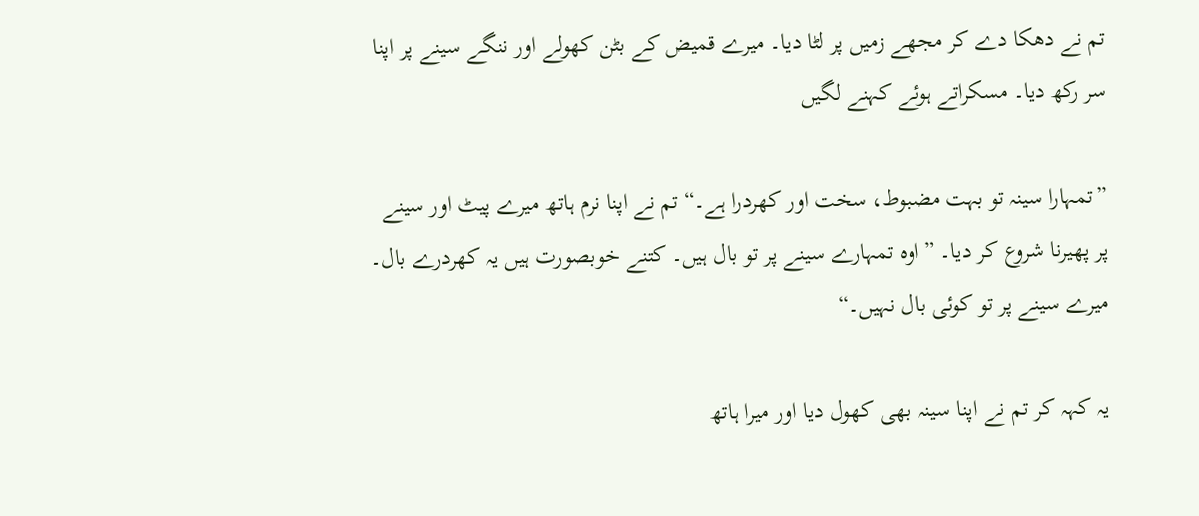تم نے دھکا دے کر مجھے زمیں پر لٹا دیا۔ میرے قمیض کے بٹن کھولے اور ننگے سینے پر اپنا سر رکھ دیا۔ مسکراتے ہوئے کہنے لگیں

”تمہارا سینہ تو بہت مضبوط، سخت اور کھردرا ہے۔“ تم نے اپنا نرم ہاتھ میرے پیٹ اور سینے پر پھیرنا شروع کر دیا۔ ”اوہ تمہارے سینے پر تو بال ہیں۔ کتنے خوبصورت ہیں یہ کھردرے بال۔ میرے سینے پر تو کوئی بال نہیں۔“

یہ کہہ کر تم نے اپنا سینہ بھی کھول دیا اور میرا ہاتھ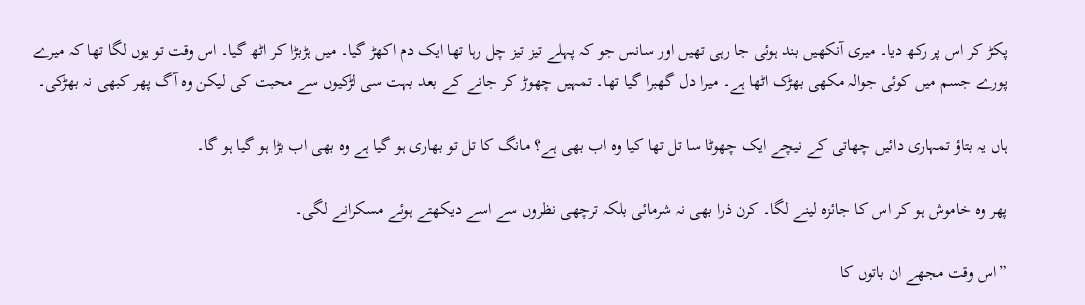پکڑ کر اس پر رکھ دیا۔ میری آنکھیں بند ہوئی جا رہی تھیں اور سانس جو کہ پہلے تیز تیز چل رہا تھا ایک دم اکھڑ گیا۔ میں ہڑبڑا کر اٹھ گیا۔ اس وقت تو یوں لگا تھا کہ میرے پورے جسم میں کوئی جوالہ مکھی بھڑک اٹھا ہے۔ میرا دل گھبرا گیا تھا۔ تمہیں چھوڑ کر جانے کے بعد بہت سی لڑکیوں سے محبت کی لیکن وہ آگ پھر کبھی نہ بھڑکی۔

ہاں یہ بتاؤ تمہاری دائیں چھاتی کے نیچے ایک چھوٹا سا تل تھا کیا وہ اب بھی ہے؟ مانگ کا تل تو بھاری ہو گیا ہے وہ بھی اب بڑا ہو گیا ہو گا۔

پھر وہ خاموش ہو کر اس کا جائزہ لینے لگا۔ کرن ذرا بھی نہ شرمائی بلکہ ترچھی نظروں سے اسے دیکھتے ہوئے مسکرانے لگی۔

”اس وقت مجھے ان باتوں کا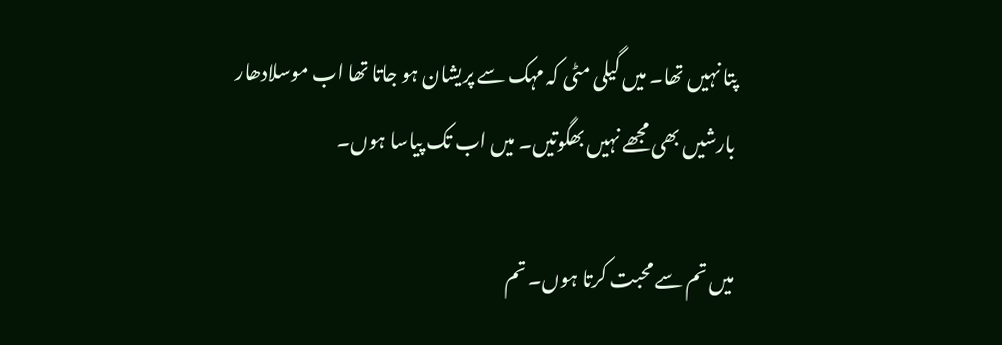پتا نہیں تھا۔ میں گیلی مٹی کہ مہک سے پریشان ہو جاتا تھا اب موسلادھار بارشیں بھی مجھے نہیں بھگوتیں۔ میں اب تک پیاسا ہوں۔

میں تم سے محبت کرتا ہوں۔ تم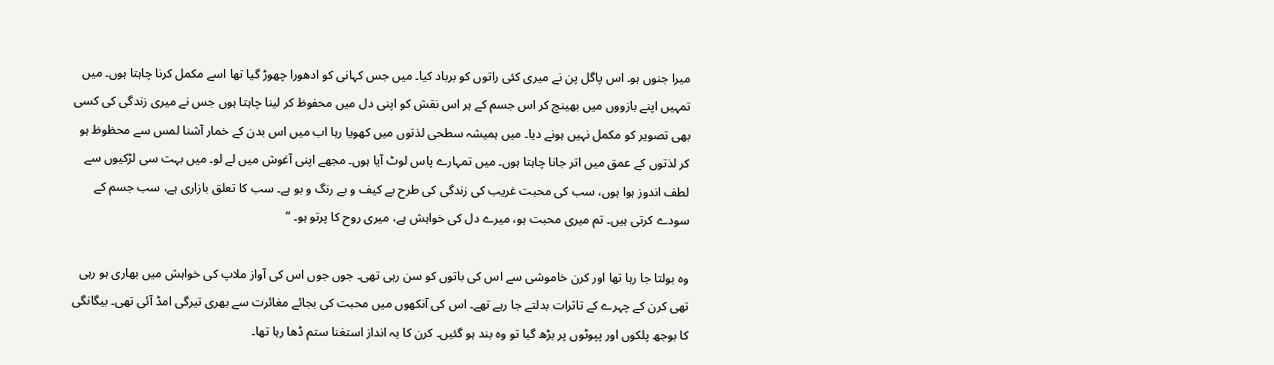میرا جنوں ہو۔ اس پاگل پن نے میری کئی راتوں کو برباد کیا۔ میں جس کہانی کو ادھورا چھوڑ گیا تھا اسے مکمل کرنا چاہتا ہوں۔ میں تمہیں اپنے بازووں میں بھینچ کر اس جسم کے ہر اس نقش کو اپنی دل میں محفوظ کر لینا چاہتا ہوں جس نے میری زندگی کی کسی بھی تصویر کو مکمل نہیں ہونے دیا۔ میں ہمیشہ سطحی لذتوں میں کھویا رہا اب میں اس بدن کے خمار آشنا لمس سے محظوظ ہو کر لذتوں کے عمق میں اتر جانا چاہتا ہوں۔ میں تمہارے پاس لوٹ آیا ہوں۔ مجھے اپنی آغوش میں لے لو۔ میں بہت سی لڑکیوں سے لطف اندوز ہوا ہوں، سب کی محبت غریب کی زندگی کی طرح بے کیف و بے رنگ و بو ہے۔ سب کا تعلق بازاری ہے، سب جسم کے سودے کرتی ہیں۔ تم میری محبت ہو، میرے دل کی خواہش ہے، میری روح کا پرتو ہو۔ ”

وہ بولتا جا رہا تھا اور کرن خاموشی سے اس کی باتوں کو سن رہی تھی۔ جوں جوں اس کی آواز ملاپ کی خواہش میں بھاری ہو رہی تھی کرن کے چہرے کے تاثرات بدلتے جا رہے تھے۔ اس کی آنکھوں میں محبت کی بجائے مغائرت سے بھری تیرگی امڈ آئی تھی۔ بیگانگی کا بوجھ پلکوں اور پپوٹوں پر بڑھ گیا تو وہ بند ہو گئیں۔ کرن کا یہ انداز استغنا ستم ڈھا رہا تھا۔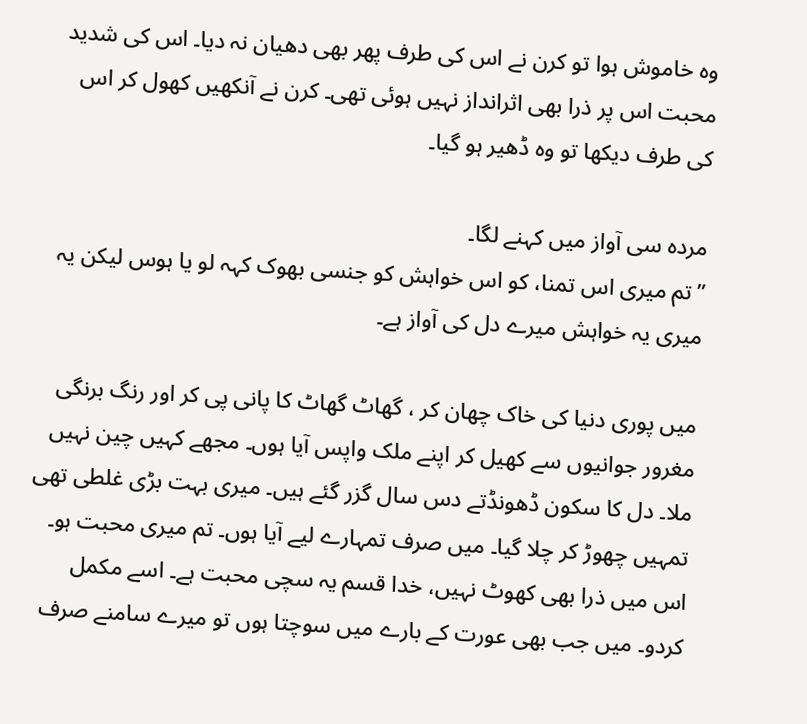وہ خاموش ہوا تو کرن نے اس کی طرف پھر بھی دھیان نہ دیا۔ اس کی شدید محبت اس پر ذرا بھی اثرانداز نہیں ہوئی تھی۔ کرن نے آنکھیں کھول کر اس کی طرف دیکھا تو وہ ڈھیر ہو گیا۔

مردہ سی آواز میں کہنے لگا۔
”تم میری اس تمنا، کو اس خواہش کو جنسی بھوک کہہ لو یا ہوس لیکن یہ میری یہ خواہش میرے دل کی آواز ہے۔

میں پوری دنیا کی خاک چھان کر ، گھاٹ گھاٹ کا پانی پی کر اور رنگ برنگی مغرور جوانیوں سے کھیل کر اپنے ملک واپس آیا ہوں۔ مجھے کہیں چین نہیں ملا۔ دل کا سکون ڈھونڈتے دس سال گزر گئے ہیں۔ میری بہت بڑی غلطی تھی تمہیں چھوڑ کر چلا گیا۔ میں صرف تمہارے لیے آیا ہوں۔ تم میری محبت ہو۔ اس میں ذرا بھی کھوٹ نہیں، خدا قسم یہ سچی محبت ہے۔ اسے مکمل کردو۔ میں جب بھی عورت کے بارے میں سوچتا ہوں تو میرے سامنے صرف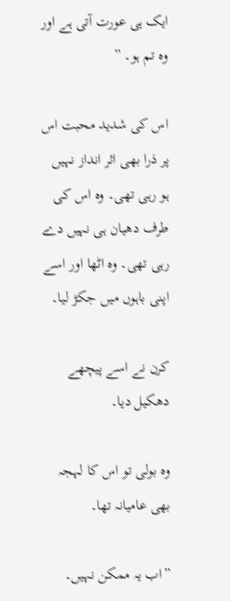ایک ہی عورت آتی ہے اور وہ تم ہو۔ ”

اس کی شدید محبت اس پر ذرا بھی اثر انداز نہیں ہو رہی تھی۔ وہ اس کی طرف دھیان ہی نہیں دے رہی تھی۔ وہ اٹھا اور اسے اپنی باہوں میں جکڑ لیا۔

کرن نے اسے پیچھے دھکیل دیا۔

وہ بولی تو اس کا لہجہ بھی عامیانہ تھا۔

”اب یہ ممکن نہیں۔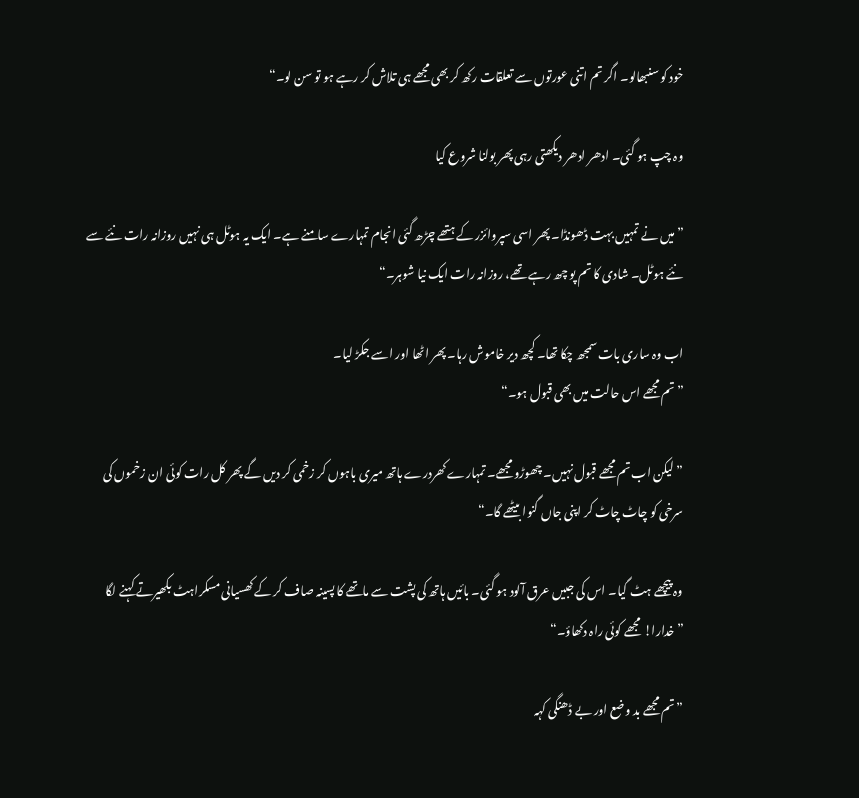خود کو سنبھالو۔ اگر تم اتنی عورتوں سے تعلقات رکھ کر بھی مجھے ہی تلاش کر رہے ہو تو سن لو۔“

وہ چپ ہو گئی۔ ادھر ادھر دیکھتی رہی پھر بولنا شروع کیا

”میں نے تمہیں بہت ڈھونڈا۔ پھر اسی سپروائزر کے ہتھے چڑھ گئی انجام تمہارے سامنے ہے۔ ایک یہ ہوٹل ہی نہیں روزانہ رات نئے سے نئے ہوٹل۔ شادی کا تم پو چھ رہے تھے، روزانہ رات ایک نیا شوہر۔“

اب وہ ساری بات سمجھ چکا تھا۔ کچھ دیر خاموش رہا۔ پھر اٹھا اور اسے جکڑ لیا۔
”تم مجھے اس حالت میں بھی قبول ہو۔“

”لیکن اب تم مجھے قبول نہیں۔ چھوڑو مجھے۔ تمہارے کھردرے ہاتھ میری باہوں کر زخمی کر دیں گے پھر کل رات کوئی ان زخموں کی سرخی کو چاٹ چاٹ کر اپنی جاں گنوا بیٹھے گا۔“

وہ پیچھے ہٹ گیا۔ اس کی جبیں عرق آلود ہو گئی۔ بائیں ہاتھ کی پشت سے ماتھے کا پسینہ صاف کر کے کھسیانی مسکراہٹ بکھیرتے کہنے لگا ”خدارا! مجھے کوئی راہ دکھاؤ۔“

”تم مجھے بد وضع اور بے ڈھنگی کہہ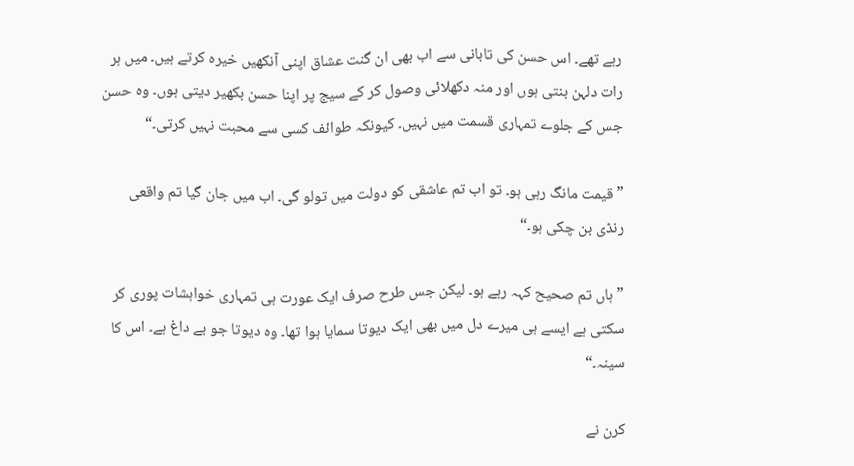رہے تھے۔ اس حسن کی تابانی سے اب بھی ان گنت عشاق اپنی آنکھیں خیرہ کرتے ہیں۔ میں ہر رات دلہن بنتی ہوں اور منہ دکھلائی وصول کر کے سیج پر اپنا حسن بکھیر دیتی ہوں۔ وہ حسن جس کے جلوے تمہاری قسمت میں نہیں۔ کیونکہ طوائف کسی سے محبت نہیں کرتی۔“

”قیمت مانگ رہی ہو۔ تو اب تم عاشقی کو دولت میں تولو گی۔ اب میں جان گیا تم واقعی رنڈی بن چکی ہو۔“

”ہاں تم صحیح کہہ رہے ہو۔ لیکن جس طرح صرف ایک عورت ہی تمہاری خواہشات پوری کر سکتی ہے ایسے ہی میرے دل میں بھی ایک دیوتا سمایا ہوا تھا۔ وہ دیوتا جو بے داغ ہے۔ اس کا سینہ۔“

کرن نے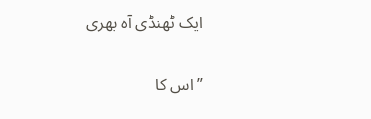ایک ٹھنڈی آہ بھری

”اس کا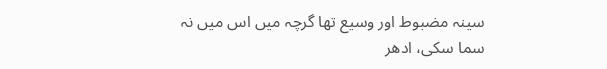سینہ مضبوط اور وسیع تھا گرچہ میں اس میں نہ سما سکی، ادھر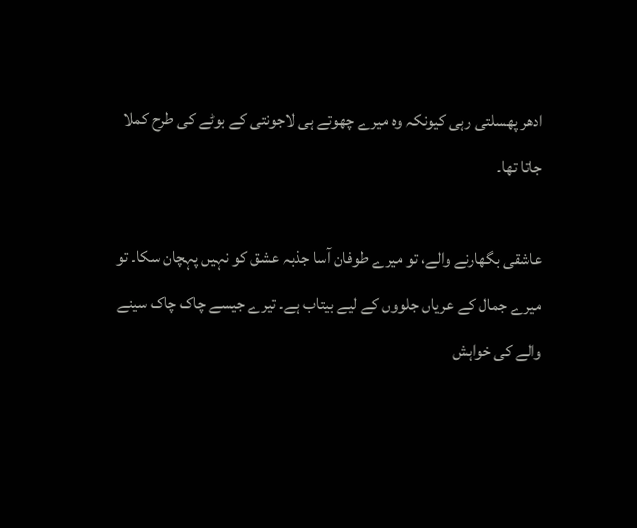ادھر پھسلتی رہی کیونکہ وہ میرے چھوتے ہی لاجونتی کے بوٹے کی طرح کملا جاتا تھا۔

عاشقی بگھارنے والے، تو میرے طوفان آسا جذبہ عشق کو نہیں پہچان سکا۔ تو میرے جمال کے عریاں جلووں کے لیے بیتاب ہے۔ تیرے جیسے چاک چاک سینے والے کی خواہش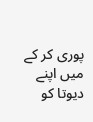پوری کر کے میں اپنے دیوتا کو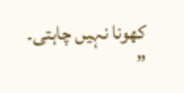کھونا نہیں چاہتی۔ ”